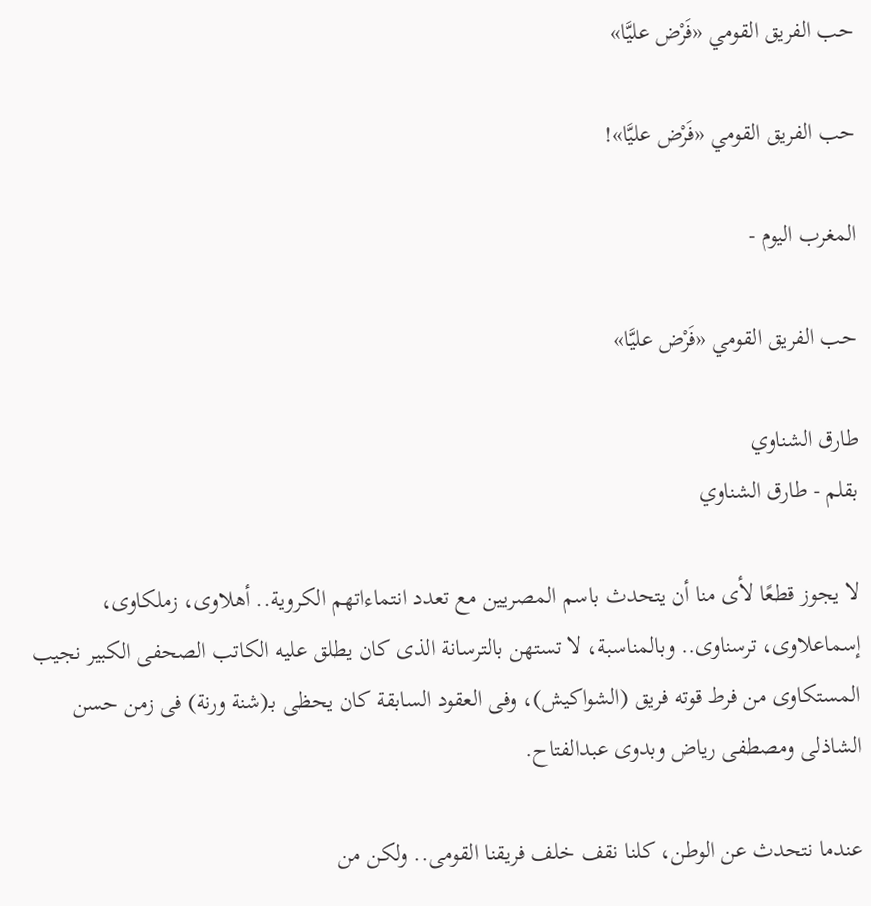حب الفريق القومي «فَرْض عليَّا»

حب الفريق القومي «فَرْض عليَّا»!

المغرب اليوم -

حب الفريق القومي «فَرْض عليَّا»

طارق الشناوي
بقلم - طارق الشناوي

لا يجوز قطعًا لأى منا أن يتحدث باسم المصريين مع تعدد انتماءاتهم الكروية.. أهلاوى، زملكاوى، إسماعلاوى، ترسناوى.. وبالمناسبة، لا تستهن بالترسانة الذى كان يطلق عليه الكاتب الصحفى الكبير نجيب المستكاوى من فرط قوته فريق (الشواكيش)، وفى العقود السابقة كان يحظى بـ(شنة ورنة) فى زمن حسن الشاذلى ومصطفى رياض وبدوى عبدالفتاح.

عندما نتحدث عن الوطن، كلنا نقف خلف فريقنا القومى.. ولكن من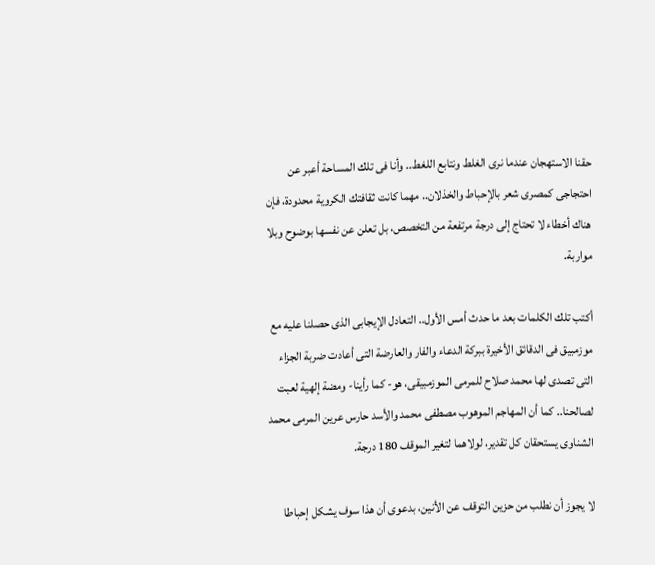حقنا الاستهجان عندما نرى الغلط ونتابع اللغط.. وأنا فى تلك المساحة أعبر عن احتجاجى كمصرى شعر بالإحباط والخذلان.. مهما كانت ثقافتك الكروية محدودة، فإن هناك أخطاء لا تحتاج إلى درجة مرتفعة من التخصص، بل تعلن عن نفسها بوضوح وبلا مواربة.

أكتب تلك الكلمات بعد ما حدث أمس الأول.. التعادل الإيجابى الذى حصلنا عليه مع موزمبيق فى الدقائق الأخيرة ببركة الدعاء والفار والعارضة التى أعادت ضربة الجزاء التى تصدى لها محمد صلاح للمرمى الموزمبيقى، هو- كما رأينا- ومضة إلهية لعبت لصالحنا.. كما أن المهاجم الموهوب مصطفى محمد والأسد حارس عرين المرمى محمد الشناوى يستحقان كل تقدير، لولاهما لتغير الموقف 180 درجة.

لا يجوز أن نطلب من حزين التوقف عن الأنين، بدعوى أن هذا سوف يشكل إحباطا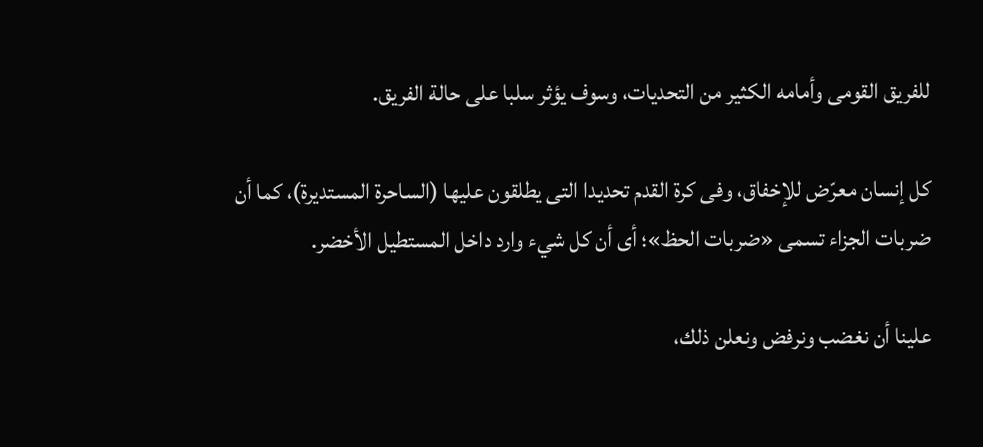للفريق القومى وأمامه الكثير من التحديات، وسوف يؤثر سلبا على حالة الفريق.

كل إنسان معرّض للإخفاق، وفى كرة القدم تحديدا التى يطلقون عليها (الساحرة المستديرة)، كما أن ضربات الجزاء تسمى «ضربات الحظ»؛ أى أن كل شيء وارد داخل المستطيل الأخضر.

علينا أن نغضب ونرفض ونعلن ذلك،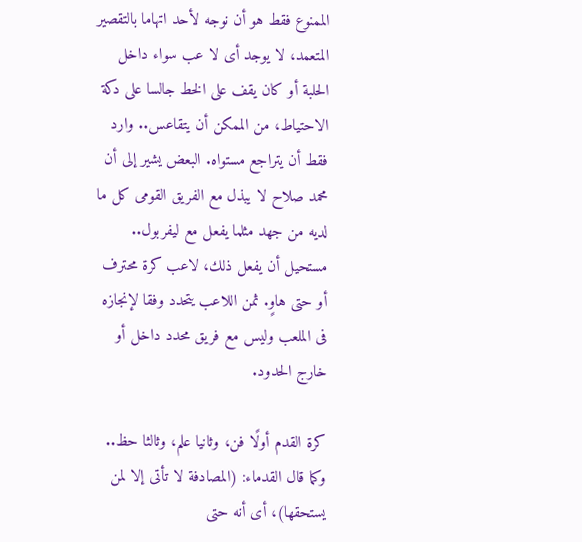الممنوع فقط هو أن نوجه لأحد اتهاما بالتقصير المتعمد، لا يوجد أى لا عب سواء داخل الحلبة أو كان يقف على الخط جالسا على دكة الاحتياط، من الممكن أن يتقاعس.. وارد فقط أن يتراجع مستواه. البعض يشير إلى أن محمد صلاح لا يبذل مع الفريق القومى كل ما لديه من جهد مثلما يفعل مع ليفربول.. مستحيل أن يفعل ذلك، لاعب كرة محترف أو حتى هاوٍ. ثمن اللاعب يتحدد وفقا لإنجازه فى الملعب وليس مع فريق محدد داخل أو خارج الحدود.

كرة القدم أولًا فن، وثانيا علم، وثالثا حظ.. وكما قال القدماء: (المصادفة لا تأتى إلا لمن يستحقها)، أى أنه حتى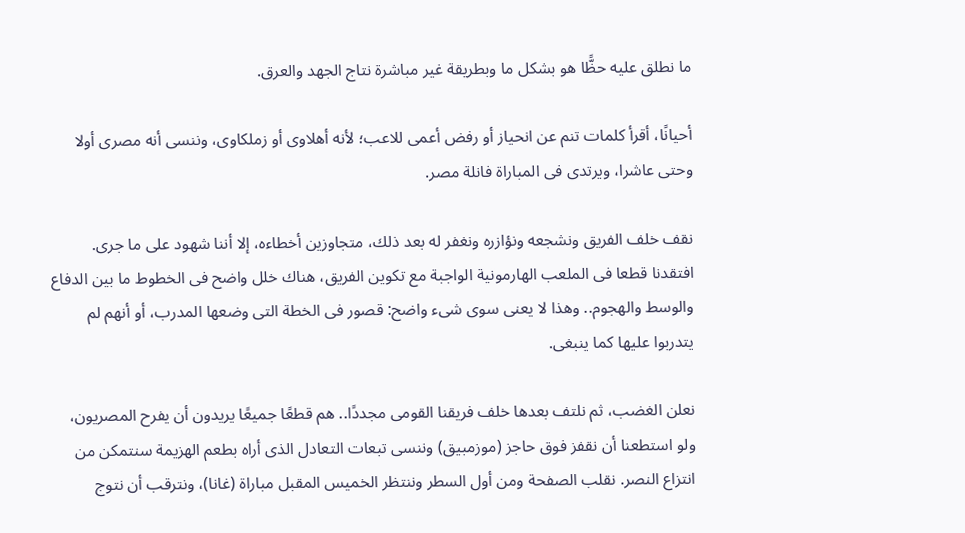ما نطلق عليه حظًّا هو بشكل ما وبطريقة غير مباشرة نتاج الجهد والعرق.

أحيانًا، أقرأ كلمات تنم عن انحياز أو رفض أعمى للاعب؛ لأنه أهلاوى أو زملكاوى، وننسى أنه مصرى أولا وحتى عاشرا، ويرتدى فى المباراة فانلة مصر.

نقف خلف الفريق ونشجعه ونؤازره ونغفر له بعد ذلك، متجاوزين أخطاءه، إلا أننا شهود على ما جرى. افتقدنا قطعا فى الملعب الهارمونية الواجبة مع تكوين الفريق، هناك خلل واضح فى الخطوط ما بين الدفاع والوسط والهجوم.. وهذا لا يعنى سوى شىء واضح: قصور فى الخطة التى وضعها المدرب، أو أنهم لم يتدربوا عليها كما ينبغى.

نعلن الغضب، ثم نلتف بعدها خلف فريقنا القومى مجددًا.. هم قطعًا جميعًا يريدون أن يفرح المصريون، ولو استطعنا أن نقفز فوق حاجز (موزمبيق) وننسى تبعات التعادل الذى أراه بطعم الهزيمة سنتمكن من انتزاع النصر. نقلب الصفحة ومن أول السطر وننتظر الخميس المقبل مباراة (غانا)، ونترقب أن نتوج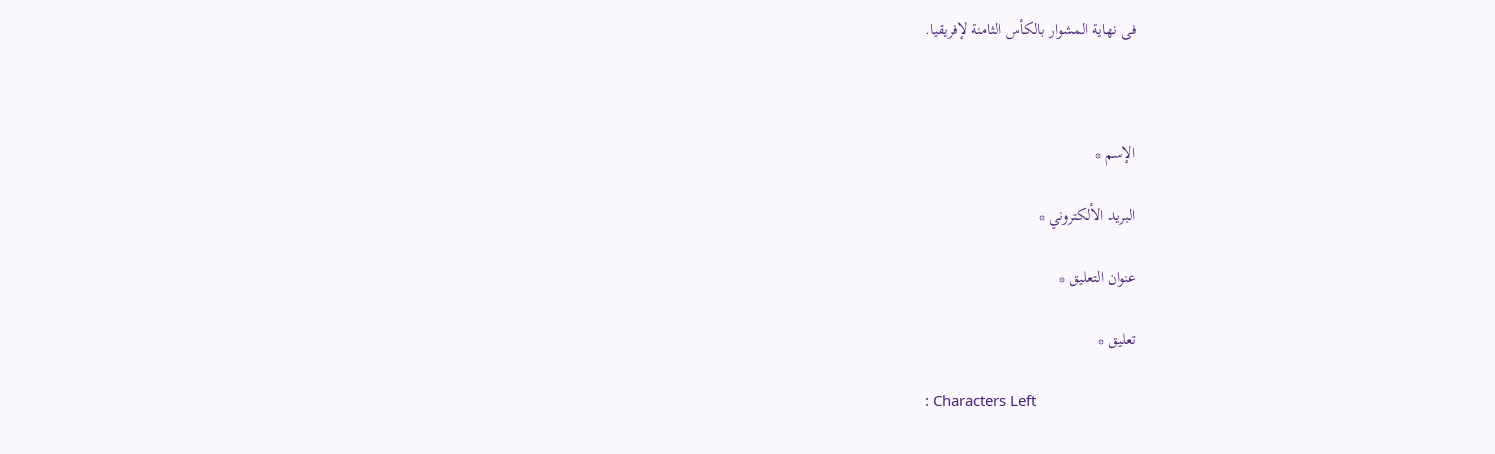فى نهاية المشوار بالكأس الثامنة لإفريقيا.



الإسم *

البريد الألكتروني *

عنوان التعليق *

تعليق *

: Characters Left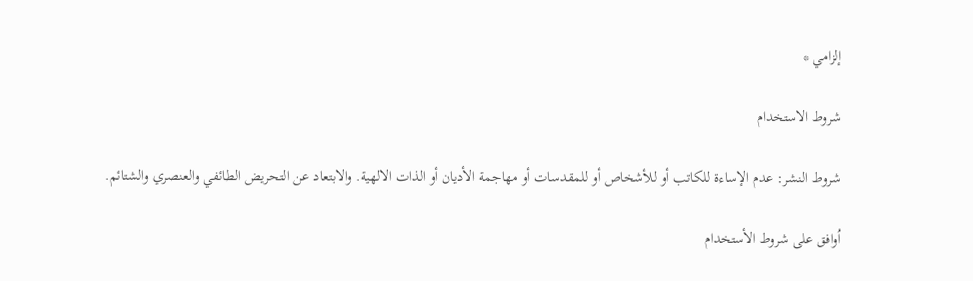إلزامي *

شروط الاستخدام

شروط النشر: عدم الإساءة للكاتب أو للأشخاص أو للمقدسات أو مهاجمة الأديان أو الذات الالهية. والابتعاد عن التحريض الطائفي والعنصري والشتائم.

اُوافق على شروط الأستخدام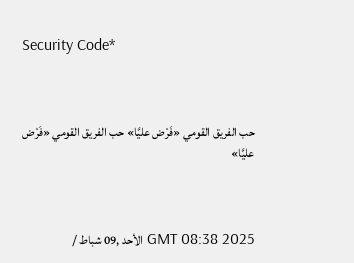Security Code*



حب الفريق القومي «فَرْض عليَّا» حب الفريق القومي «فَرْض عليَّا»



GMT 08:38 2025 الأحد ,09 شباط /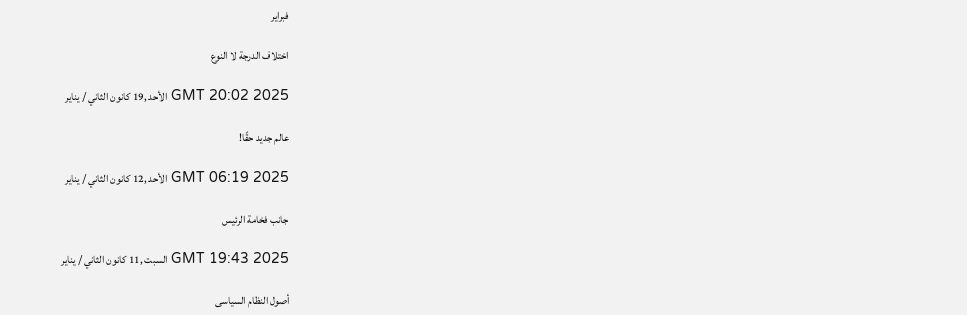فبراير

اختلاف الدرجة لا النوع

GMT 20:02 2025 الأحد ,19 كانون الثاني / يناير

عالم جديد حقًا!

GMT 06:19 2025 الأحد ,12 كانون الثاني / يناير

جانب فخامة الرئيس

GMT 19:43 2025 السبت ,11 كانون الثاني / يناير

أصول النظام السياسى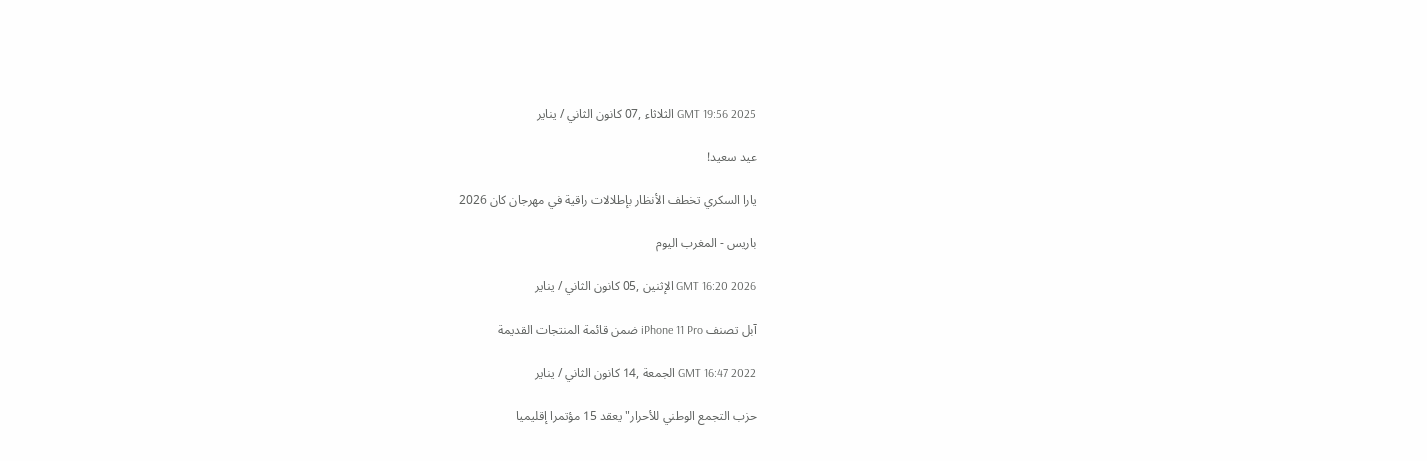GMT 19:56 2025 الثلاثاء ,07 كانون الثاني / يناير

عيد سعيد!

يارا السكري تخطف الأنظار بإطلالات راقية في مهرجان كان 2026

باريس - المغرب اليوم

GMT 16:20 2026 الإثنين ,05 كانون الثاني / يناير

آبل تصنف iPhone 11 Pro ضمن قائمة المنتجات القديمة

GMT 16:47 2022 الجمعة ,14 كانون الثاني / يناير

حزب التجمع الوطني للأحرار" يعقد 15 مؤتمرا إقليميا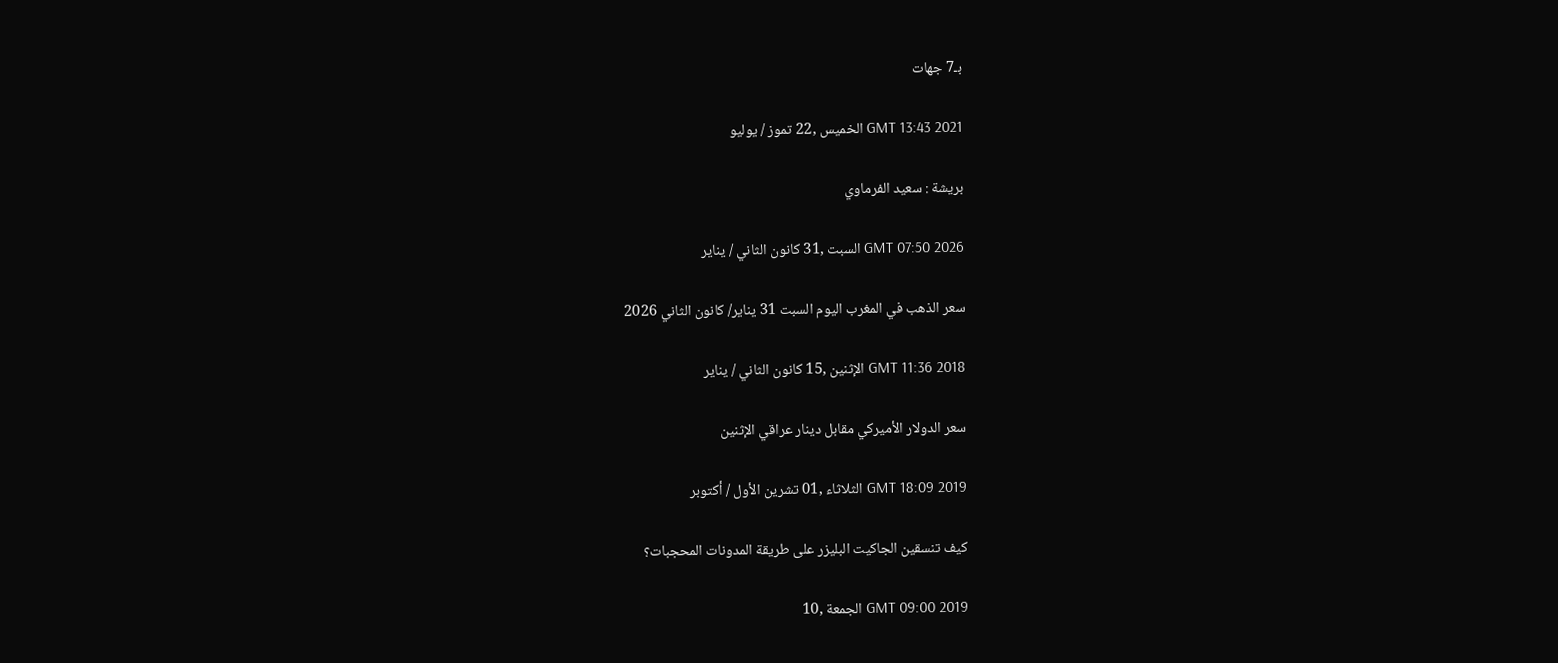بـ7 جهات

GMT 13:43 2021 الخميس ,22 تموز / يوليو

بريشة : سعيد الفرماوي

GMT 07:50 2026 السبت ,31 كانون الثاني / يناير

سعر الذهب في المغرب اليوم السبت 31 يناير/ كانون الثاني 2026

GMT 11:36 2018 الإثنين ,15 كانون الثاني / يناير

سعر الدولار الأميركي مقابل دينار عراقي الإثنين

GMT 18:09 2019 الثلاثاء ,01 تشرين الأول / أكتوبر

كيف تنسقين الجاكيت البليزر على طريقة المدونات المحجبات؟

GMT 09:00 2019 الجمعة ,10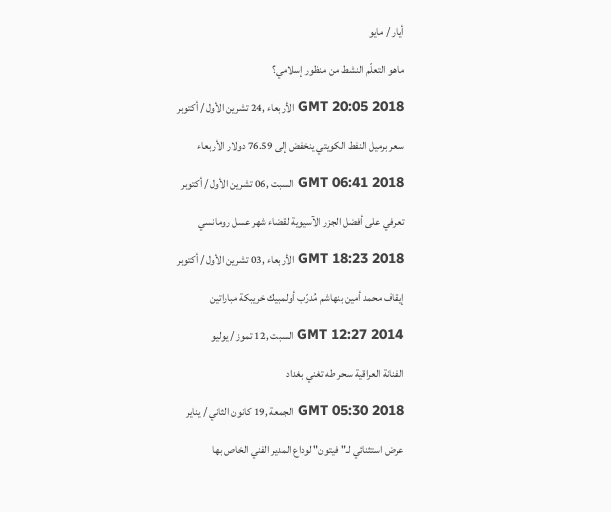أيار / مايو

ماهو التعلّم النشط من منظور إسلامي؟

GMT 20:05 2018 الأربعاء ,24 تشرين الأول / أكتوبر

سعر برميل النفط الكويتي ينخفض إلى 76.59 دولار الأربعاء

GMT 06:41 2018 السبت ,06 تشرين الأول / أكتوبر

تعرفي على أفضل الجزر الآسيوية لقضاء شهر عسل رومانسي

GMT 18:23 2018 الأربعاء ,03 تشرين الأول / أكتوبر

إيقاف محمد أمين بنهاشم مُدرّب أولمبيك خريبكة مباراتين

GMT 12:27 2014 السبت ,12 تموز / يوليو

الفنانة العراقية سحر طه تغني بغداد

GMT 05:30 2018 الجمعة ,19 كانون الثاني / يناير

عرض استثنائي لـ"فيتون" لوداع المدير الفني الخاص بها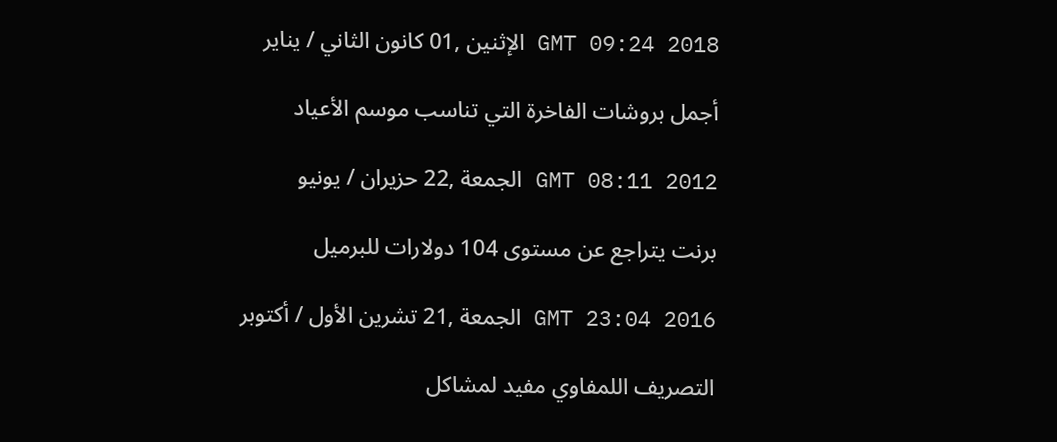GMT 09:24 2018 الإثنين ,01 كانون الثاني / يناير

أجمل بروشات الفاخرة التي تناسب موسم الأعياد

GMT 08:11 2012 الجمعة ,22 حزيران / يونيو

برنت يتراجع عن مستوى 104 دولارات للبرميل

GMT 23:04 2016 الجمعة ,21 تشرين الأول / أكتوبر

التصريف اللمفاوي مفيد لمشاكل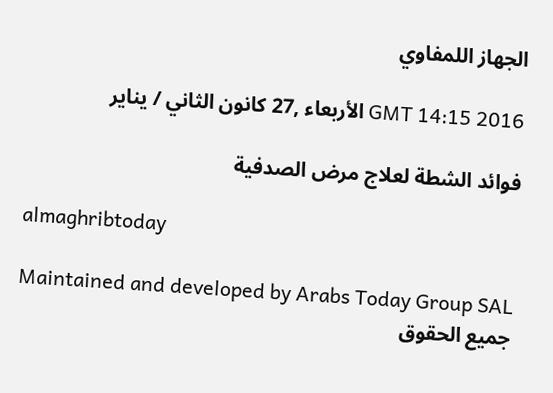الجهاز اللمفاوي

GMT 14:15 2016 الأربعاء ,27 كانون الثاني / يناير

فوائد الشطة لعلاج مرض الصدفية

almaghribtoday

Maintained and developed by Arabs Today Group SAL
جميع الحقوق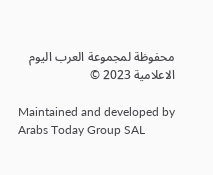محفوظة لمجموعة العرب اليوم الاعلامية 2023 ©

Maintained and developed by Arabs Today Group SAL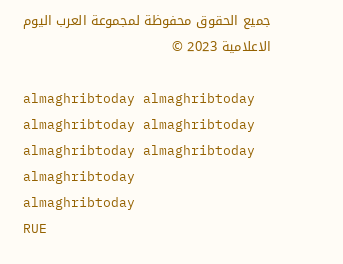جميع الحقوق محفوظة لمجموعة العرب اليوم الاعلامية 2023 ©

almaghribtoday almaghribtoday almaghribtoday almaghribtoday
almaghribtoday almaghribtoday almaghribtoday
almaghribtoday
RUE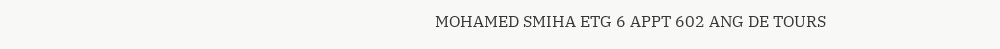MOHAMED SMIHA ETG 6 APPT 602 ANG DE TOURS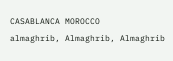CASABLANCA MOROCCO
almaghrib, Almaghrib, Almaghrib